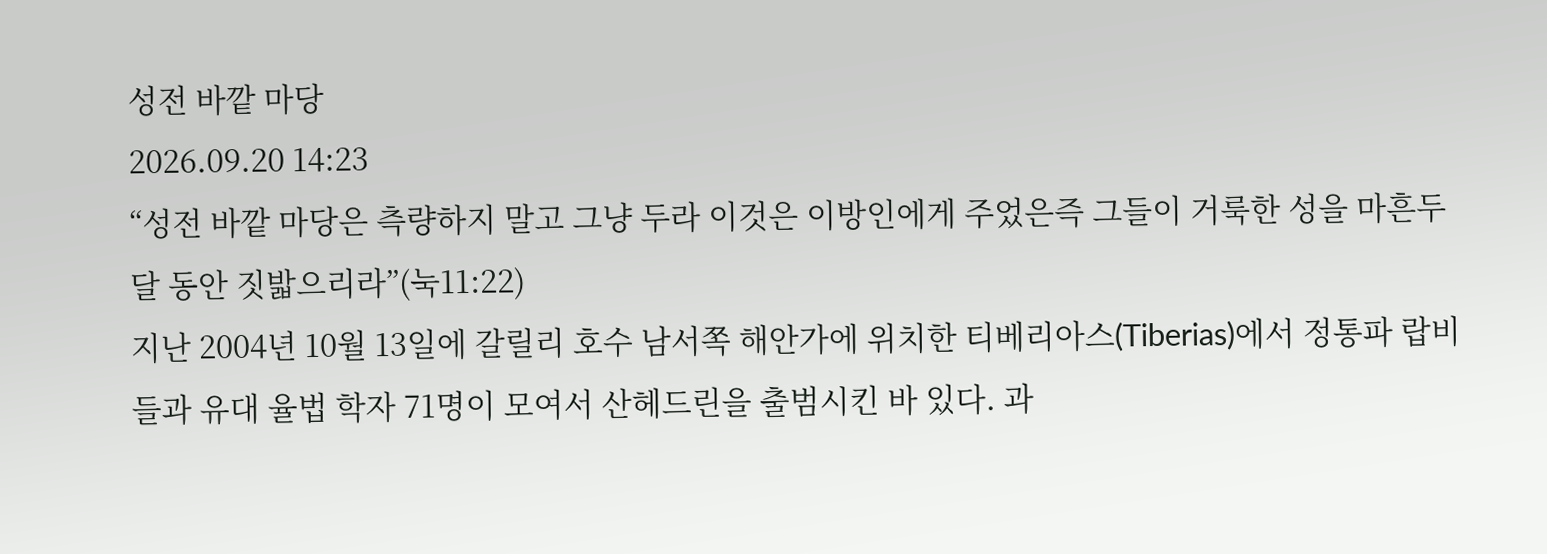성전 바깥 마당
2026.09.20 14:23
“성전 바깥 마당은 측량하지 말고 그냥 두라 이것은 이방인에게 주었은즉 그들이 거룩한 성을 마흔두 달 동안 짓밟으리라”(눅11:22)
지난 2004년 10월 13일에 갈릴리 호수 남서쪽 해안가에 위치한 티베리아스(Tiberias)에서 정통파 랍비들과 유대 율법 학자 71명이 모여서 산헤드린을 출범시킨 바 있다. 과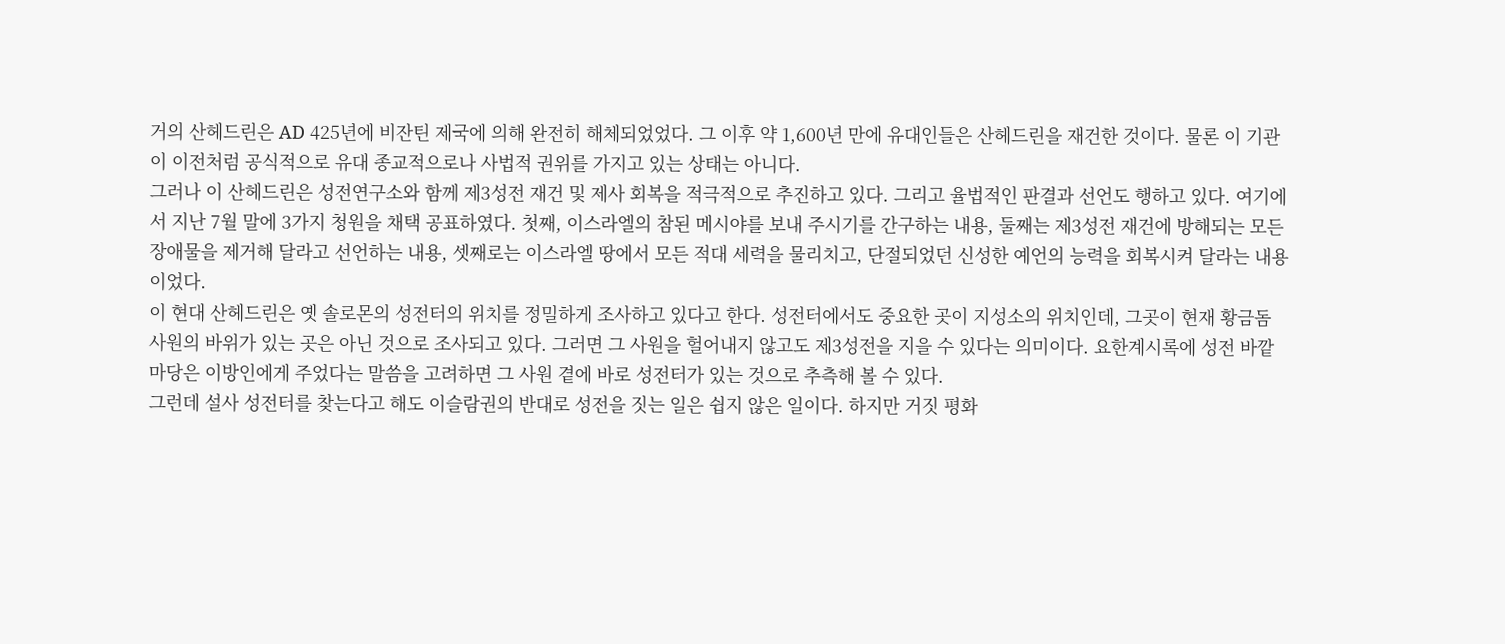거의 산헤드린은 AD 425년에 비잔틴 제국에 의해 완전히 해체되었었다. 그 이후 약 1,600년 만에 유대인들은 산헤드린을 재건한 것이다. 물론 이 기관이 이전처럼 공식적으로 유대 종교적으로나 사법적 권위를 가지고 있는 상태는 아니다.
그러나 이 산헤드린은 성전연구소와 함께 제3성전 재건 및 제사 회복을 적극적으로 추진하고 있다. 그리고 율법적인 판결과 선언도 행하고 있다. 여기에서 지난 7월 말에 3가지 청원을 채택 공표하였다. 첫째, 이스라엘의 참된 메시야를 보내 주시기를 간구하는 내용, 둘째는 제3성전 재건에 방해되는 모든 장애물을 제거해 달라고 선언하는 내용, 셋째로는 이스라엘 땅에서 모든 적대 세력을 물리치고, 단절되었던 신성한 예언의 능력을 회복시켜 달라는 내용이었다.
이 현대 산헤드린은 옛 솔로몬의 성전터의 위치를 정밀하게 조사하고 있다고 한다. 성전터에서도 중요한 곳이 지성소의 위치인데, 그곳이 현재 황금돔 사원의 바위가 있는 곳은 아닌 것으로 조사되고 있다. 그러면 그 사원을 헐어내지 않고도 제3성전을 지을 수 있다는 의미이다. 요한계시록에 성전 바깥 마당은 이방인에게 주었다는 말씀을 고려하면 그 사원 곁에 바로 성전터가 있는 것으로 추측해 볼 수 있다.
그런데 설사 성전터를 찾는다고 해도 이슬람권의 반대로 성전을 짓는 일은 쉽지 않은 일이다. 하지만 거짓 평화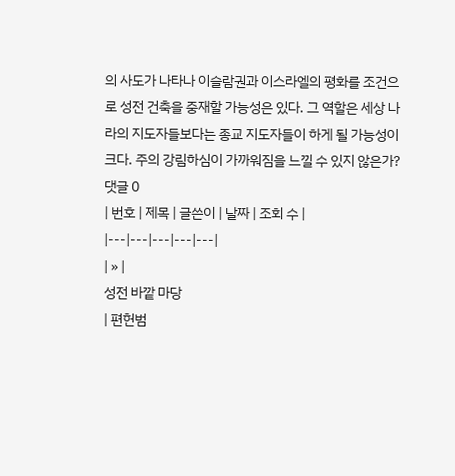의 사도가 나타나 이슬람권과 이스라엘의 평화를 조건으로 성전 건축을 중재할 가능성은 있다. 그 역할은 세상 나라의 지도자들보다는 종교 지도자들이 하게 될 가능성이 크다. 주의 강림하심이 가까워짐을 느낄 수 있지 않은가?
댓글 0
| 번호 | 제목 | 글쓴이 | 날짜 | 조회 수 |
|---|---|---|---|---|
| » |
성전 바깥 마당
| 편헌범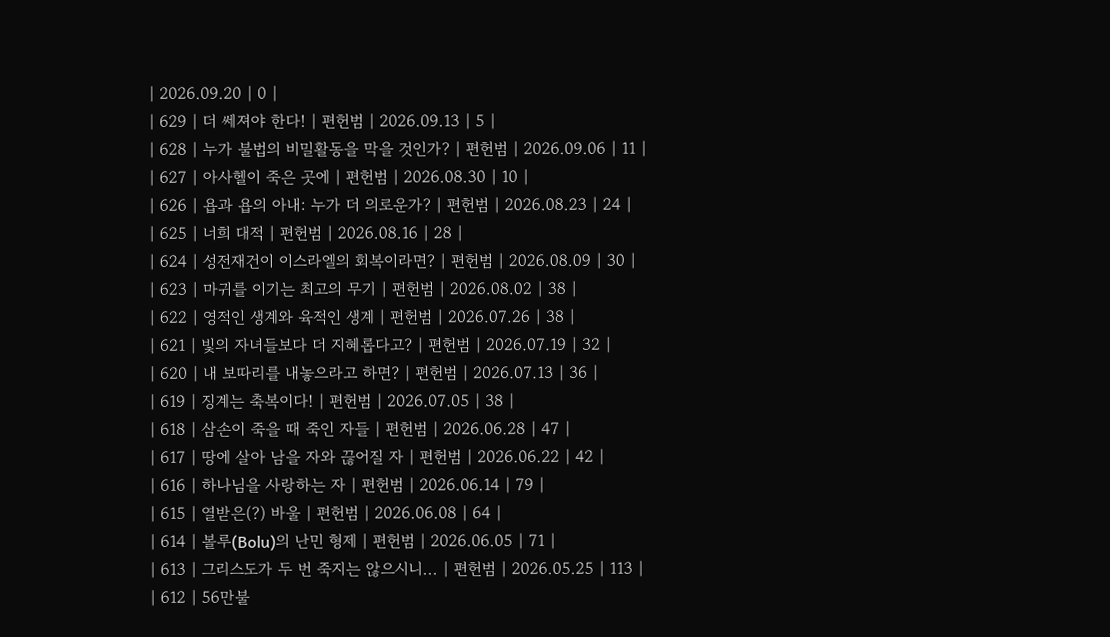| 2026.09.20 | 0 |
| 629 | 더 쎄져야 한다! | 편헌범 | 2026.09.13 | 5 |
| 628 | 누가 불법의 비밀활동을 막을 것인가? | 편헌범 | 2026.09.06 | 11 |
| 627 | 아사헬이 죽은 곳에 | 편헌범 | 2026.08.30 | 10 |
| 626 | 욥과 욥의 아내: 누가 더 의로운가? | 편헌범 | 2026.08.23 | 24 |
| 625 | 너희 대적 | 편헌범 | 2026.08.16 | 28 |
| 624 | 성전재건이 이스라엘의 회복이라면? | 편헌범 | 2026.08.09 | 30 |
| 623 | 마귀를 이기는 최고의 무기 | 편헌범 | 2026.08.02 | 38 |
| 622 | 영적인 생계와 육적인 생계 | 편헌범 | 2026.07.26 | 38 |
| 621 | 빛의 자녀들보다 더 지혜롭다고? | 편헌범 | 2026.07.19 | 32 |
| 620 | 내 보따리를 내놓으라고 하면? | 편헌범 | 2026.07.13 | 36 |
| 619 | 징계는 축복이다! | 편헌범 | 2026.07.05 | 38 |
| 618 | 삼손이 죽을 때 죽인 자들 | 편헌범 | 2026.06.28 | 47 |
| 617 | 땅에 살아 남을 자와 끊어질 자 | 편헌범 | 2026.06.22 | 42 |
| 616 | 하나님을 사랑하는 자 | 편헌범 | 2026.06.14 | 79 |
| 615 | 열받은(?) 바울 | 편헌범 | 2026.06.08 | 64 |
| 614 | 볼루(Bolu)의 난민 형제 | 편헌범 | 2026.06.05 | 71 |
| 613 | 그리스도가 두 번 죽지는 않으시니... | 편헌범 | 2026.05.25 | 113 |
| 612 | 56만불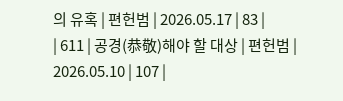의 유혹 | 편헌범 | 2026.05.17 | 83 |
| 611 | 공경(恭敬)해야 할 대상 | 편헌범 | 2026.05.10 | 107 |